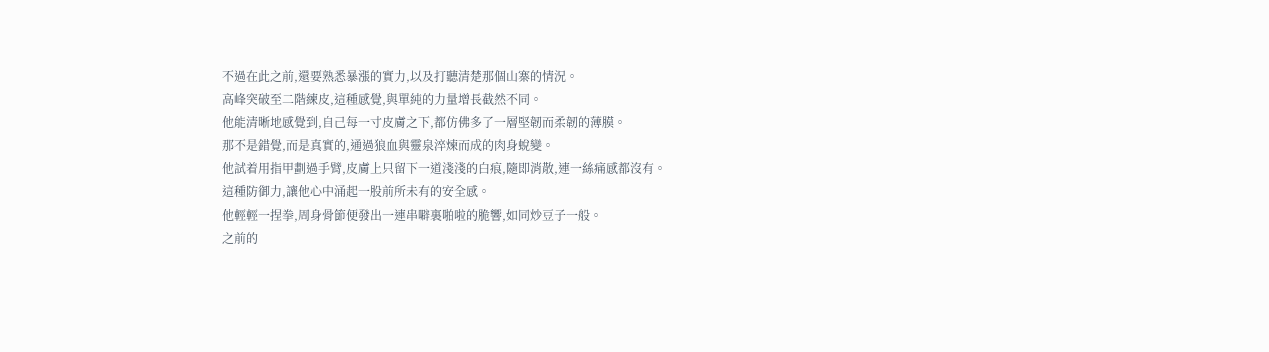不過在此之前,還要熟悉暴漲的實力,以及打聽清楚那個山寨的情況。
高峰突破至二階練皮,這種感覺,與單純的力量增長截然不同。
他能清晰地感覺到,自己每一寸皮膚之下,都仿佛多了一層堅韌而柔韌的薄膜。
那不是錯覺,而是真實的,通過狼血與靈泉淬煉而成的肉身蛻變。
他試着用指甲劃過手臂,皮膚上只留下一道淺淺的白痕,隨即消散,連一絲痛感都沒有。
這種防御力,讓他心中涌起一股前所未有的安全感。
他輕輕一捏拳,周身骨節便發出一連串噼裏啪啦的脆響,如同炒豆子一般。
之前的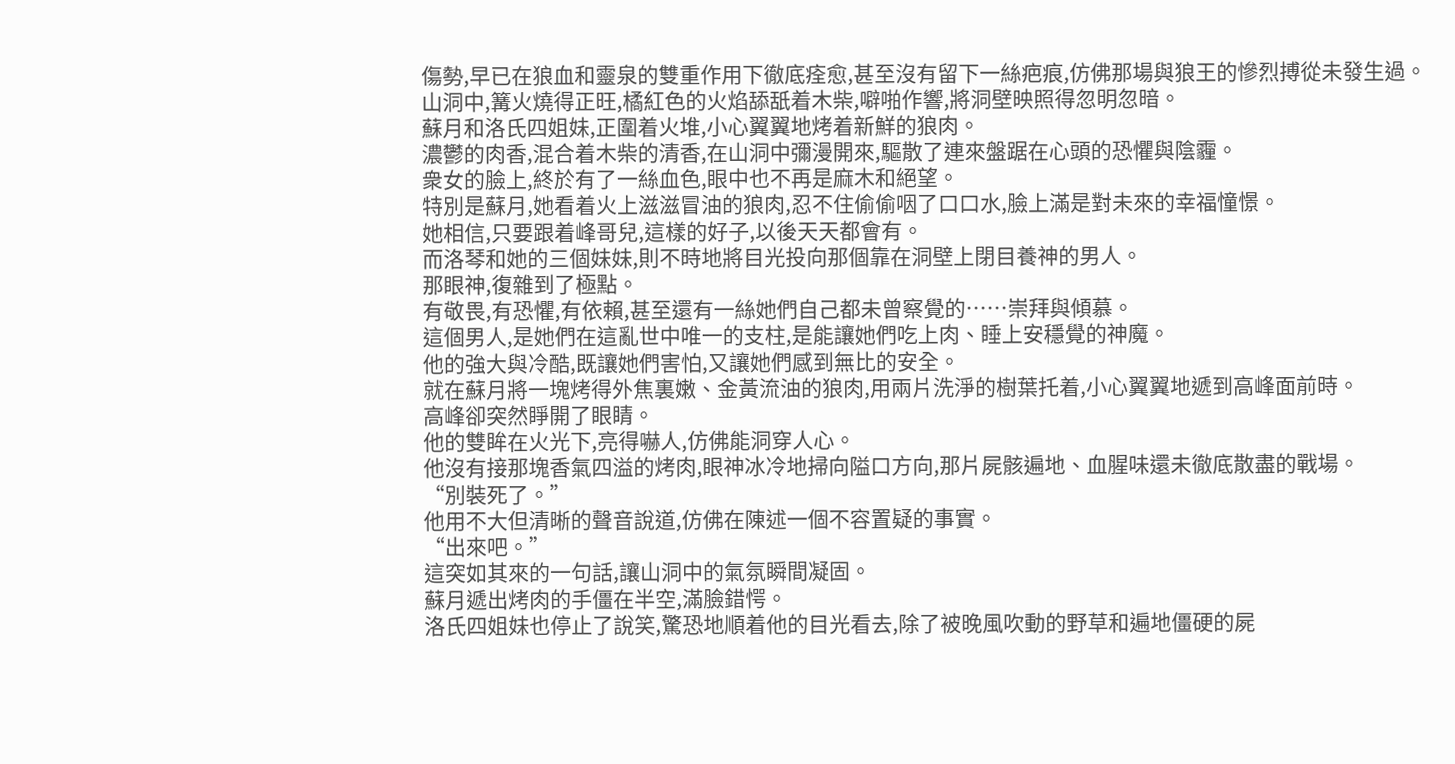傷勢,早已在狼血和靈泉的雙重作用下徹底痊愈,甚至沒有留下一絲疤痕,仿佛那場與狼王的慘烈搏從未發生過。
山洞中,篝火燒得正旺,橘紅色的火焰舔舐着木柴,噼啪作響,將洞壁映照得忽明忽暗。
蘇月和洛氏四姐妹,正圍着火堆,小心翼翼地烤着新鮮的狼肉。
濃鬱的肉香,混合着木柴的清香,在山洞中彌漫開來,驅散了連來盤踞在心頭的恐懼與陰霾。
衆女的臉上,終於有了一絲血色,眼中也不再是麻木和絕望。
特別是蘇月,她看着火上滋滋冒油的狼肉,忍不住偷偷咽了口口水,臉上滿是對未來的幸福憧憬。
她相信,只要跟着峰哥兒,這樣的好子,以後天天都會有。
而洛琴和她的三個妹妹,則不時地將目光投向那個靠在洞壁上閉目養神的男人。
那眼神,復雜到了極點。
有敬畏,有恐懼,有依賴,甚至還有一絲她們自己都未曾察覺的……崇拜與傾慕。
這個男人,是她們在這亂世中唯一的支柱,是能讓她們吃上肉、睡上安穩覺的神魔。
他的強大與冷酷,既讓她們害怕,又讓她們感到無比的安全。
就在蘇月將一塊烤得外焦裏嫩、金黃流油的狼肉,用兩片洗淨的樹葉托着,小心翼翼地遞到高峰面前時。
高峰卻突然睜開了眼睛。
他的雙眸在火光下,亮得嚇人,仿佛能洞穿人心。
他沒有接那塊香氣四溢的烤肉,眼神冰冷地掃向隘口方向,那片屍骸遍地、血腥味還未徹底散盡的戰場。
“別裝死了。”
他用不大但清晰的聲音說道,仿佛在陳述一個不容置疑的事實。
“出來吧。”
這突如其來的一句話,讓山洞中的氣氛瞬間凝固。
蘇月遞出烤肉的手僵在半空,滿臉錯愕。
洛氏四姐妹也停止了說笑,驚恐地順着他的目光看去,除了被晚風吹動的野草和遍地僵硬的屍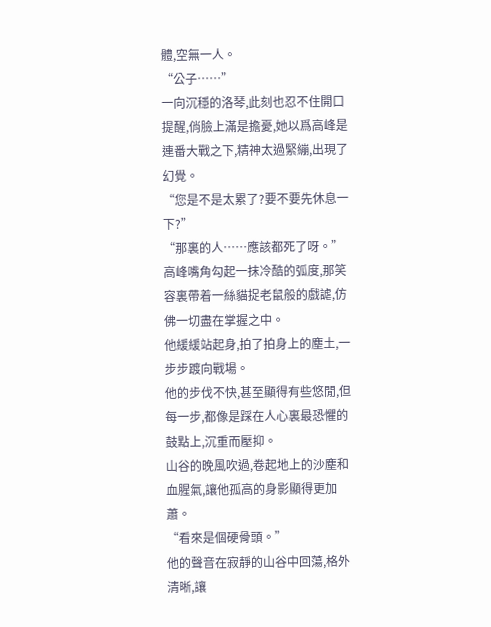體,空無一人。
“公子……”
一向沉穩的洛琴,此刻也忍不住開口提醒,俏臉上滿是擔憂,她以爲高峰是連番大戰之下,精神太過緊繃,出現了幻覺。
“您是不是太累了?要不要先休息一下?”
“那裏的人……應該都死了呀。”
高峰嘴角勾起一抹冷酷的弧度,那笑容裏帶着一絲貓捉老鼠般的戲謔,仿佛一切盡在掌握之中。
他緩緩站起身,拍了拍身上的塵土,一步步踱向戰場。
他的步伐不快,甚至顯得有些悠閒,但每一步,都像是踩在人心裏最恐懼的鼓點上,沉重而壓抑。
山谷的晚風吹過,卷起地上的沙塵和血腥氣,讓他孤高的身影顯得更加蕭。
“看來是個硬骨頭。”
他的聲音在寂靜的山谷中回蕩,格外清晰,讓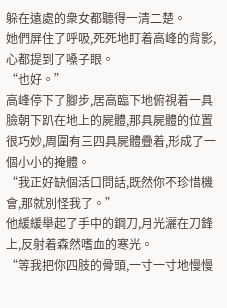躲在遠處的衆女都聽得一清二楚。
她們屏住了呼吸,死死地盯着高峰的背影,心都提到了嗓子眼。
“也好。”
高峰停下了腳步,居高臨下地俯視着一具臉朝下趴在地上的屍體,那具屍體的位置很巧妙,周圍有三四具屍體疊着,形成了一個小小的掩體。
“我正好缺個活口問話,既然你不珍惜機會,那就別怪我了。”
他緩緩舉起了手中的鋼刀,月光灑在刀鋒上,反射着森然嗜血的寒光。
“等我把你四肢的骨頭,一寸一寸地慢慢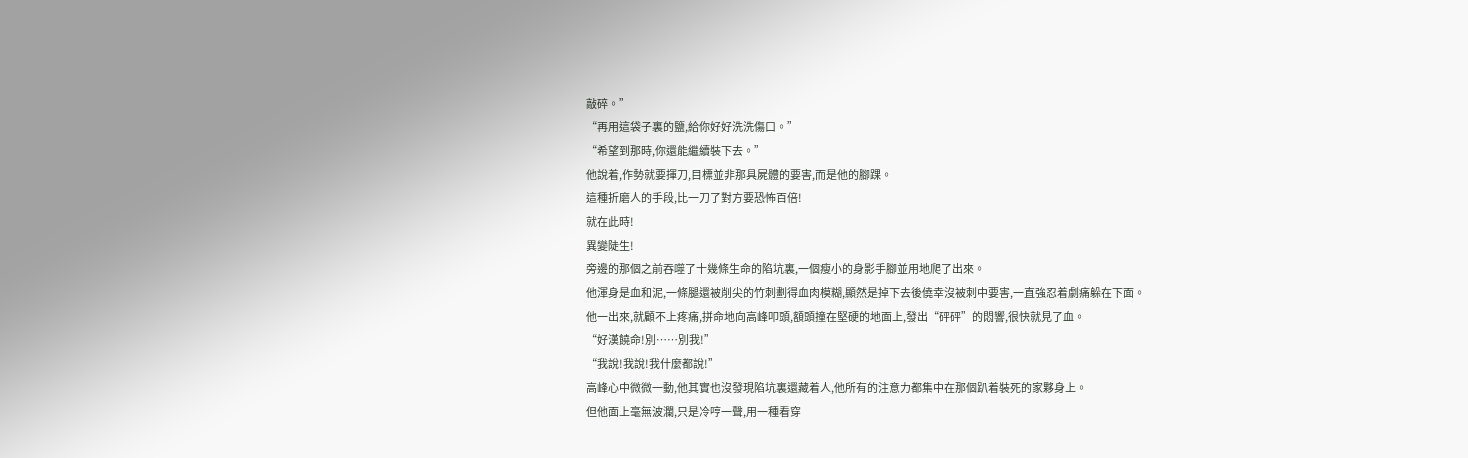敲碎。”
“再用這袋子裏的鹽,給你好好洗洗傷口。”
“希望到那時,你還能繼續裝下去。”
他說着,作勢就要揮刀,目標並非那具屍體的要害,而是他的腳踝。
這種折磨人的手段,比一刀了對方要恐怖百倍!
就在此時!
異變陡生!
旁邊的那個之前吞噬了十幾條生命的陷坑裏,一個瘦小的身影手腳並用地爬了出來。
他渾身是血和泥,一條腿還被削尖的竹刺劃得血肉模糊,顯然是掉下去後僥幸沒被刺中要害,一直強忍着劇痛躲在下面。
他一出來,就顧不上疼痛,拼命地向高峰叩頭,額頭撞在堅硬的地面上,發出“砰砰”的悶響,很快就見了血。
“好漢饒命!別……別我!”
“我說!我說!我什麼都說!”
高峰心中微微一動,他其實也沒發現陷坑裏還藏着人,他所有的注意力都集中在那個趴着裝死的家夥身上。
但他面上毫無波瀾,只是冷哼一聲,用一種看穿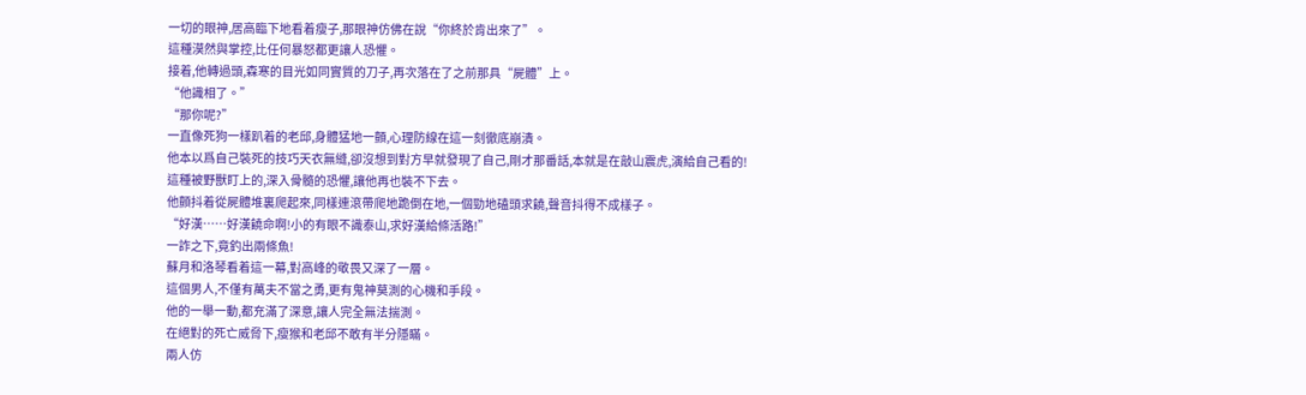一切的眼神,居高臨下地看着瘦子,那眼神仿佛在說“你終於肯出來了”。
這種漠然與掌控,比任何暴怒都更讓人恐懼。
接着,他轉過頭,森寒的目光如同實質的刀子,再次落在了之前那具“屍體”上。
“他識相了。”
“那你呢?”
一直像死狗一樣趴着的老邱,身體猛地一顫,心理防線在這一刻徹底崩潰。
他本以爲自己裝死的技巧天衣無縫,卻沒想到對方早就發現了自己,剛才那番話,本就是在敲山震虎,演給自己看的!
這種被野獸盯上的,深入骨髓的恐懼,讓他再也裝不下去。
他顫抖着從屍體堆裏爬起來,同樣連滾帶爬地跪倒在地,一個勁地磕頭求饒,聲音抖得不成樣子。
“好漢……好漢饒命啊!小的有眼不識泰山,求好漢給條活路!”
一詐之下,竟釣出兩條魚!
蘇月和洛琴看着這一幕,對高峰的敬畏又深了一層。
這個男人,不僅有萬夫不當之勇,更有鬼神莫測的心機和手段。
他的一舉一動,都充滿了深意,讓人完全無法揣測。
在絕對的死亡威脅下,瘦猴和老邱不敢有半分隱瞞。
兩人仿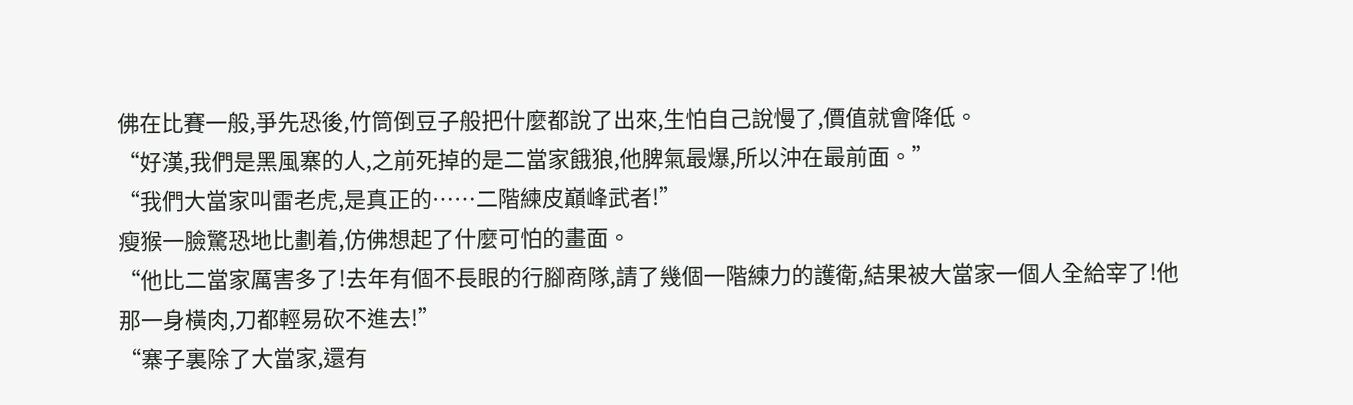佛在比賽一般,爭先恐後,竹筒倒豆子般把什麼都說了出來,生怕自己說慢了,價值就會降低。
“好漢,我們是黑風寨的人,之前死掉的是二當家餓狼,他脾氣最爆,所以沖在最前面。”
“我們大當家叫雷老虎,是真正的……二階練皮巔峰武者!”
瘦猴一臉驚恐地比劃着,仿佛想起了什麼可怕的畫面。
“他比二當家厲害多了!去年有個不長眼的行腳商隊,請了幾個一階練力的護衛,結果被大當家一個人全給宰了!他那一身橫肉,刀都輕易砍不進去!”
“寨子裏除了大當家,還有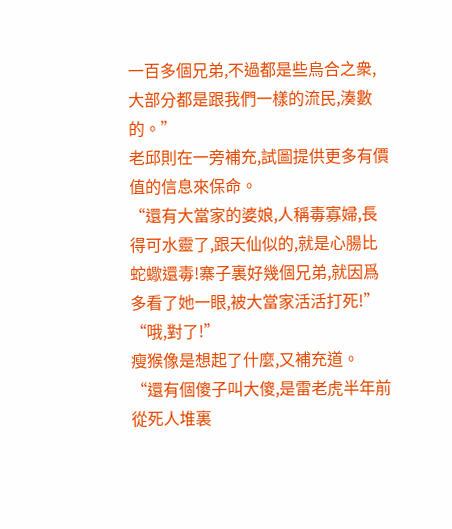一百多個兄弟,不過都是些烏合之衆,大部分都是跟我們一樣的流民,湊數的。”
老邱則在一旁補充,試圖提供更多有價值的信息來保命。
“還有大當家的婆娘,人稱毒寡婦,長得可水靈了,跟天仙似的,就是心腸比蛇蠍還毒!寨子裏好幾個兄弟,就因爲多看了她一眼,被大當家活活打死!”
“哦,對了!”
瘦猴像是想起了什麼,又補充道。
“還有個傻子叫大傻,是雷老虎半年前從死人堆裏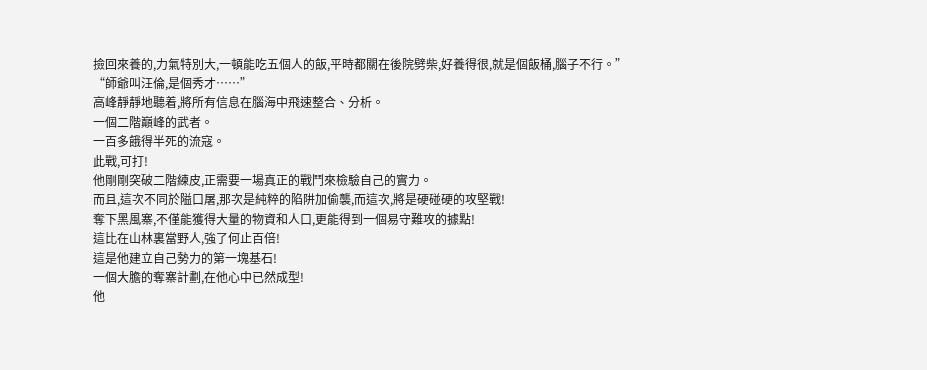撿回來養的,力氣特別大,一頓能吃五個人的飯,平時都關在後院劈柴,好養得很,就是個飯桶,腦子不行。”
“師爺叫汪倫,是個秀才……”
高峰靜靜地聽着,將所有信息在腦海中飛速整合、分析。
一個二階巔峰的武者。
一百多餓得半死的流寇。
此戰,可打!
他剛剛突破二階練皮,正需要一場真正的戰鬥來檢驗自己的實力。
而且,這次不同於隘口屠,那次是純粹的陷阱加偷襲,而這次,將是硬碰硬的攻堅戰!
奪下黑風寨,不僅能獲得大量的物資和人口,更能得到一個易守難攻的據點!
這比在山林裏當野人,強了何止百倍!
這是他建立自己勢力的第一塊基石!
一個大膽的奪寨計劃,在他心中已然成型!
他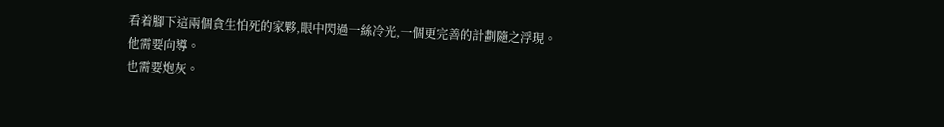看着腳下這兩個貪生怕死的家夥,眼中閃過一絲冷光,一個更完善的計劃隨之浮現。
他需要向導。
也需要炮灰。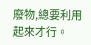廢物,總要利用起來才行。